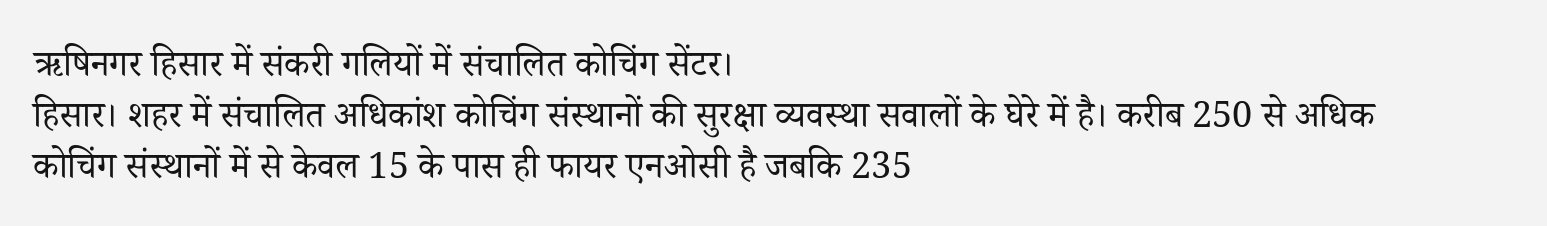ऋषिनगर हिसार में संकरी गलियों में संचालित कोचिंग सेंटर।
हिसार। शहर में संचालित अधिकांश कोचिंग संस्थानों की सुरक्षा व्यवस्था सवालों के घेरे में है। करीब 250 से अधिक कोचिंग संस्थानों में से केवल 15 के पास ही फायर एनओसी है जबकि 235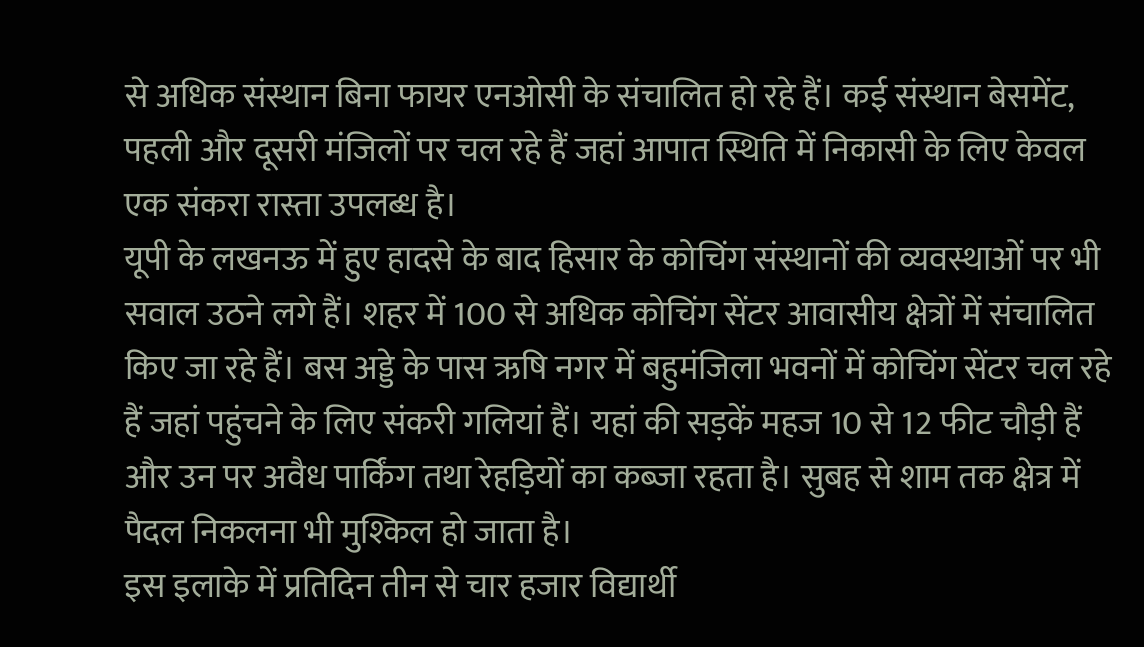से अधिक संस्थान बिना फायर एनओसी के संचालित हो रहे हैं। कई संस्थान बेसमेंट, पहली और दूसरी मंजिलों पर चल रहे हैं जहां आपात स्थिति में निकासी के लिए केवल एक संकरा रास्ता उपलब्ध है।
यूपी के लखनऊ में हुए हादसे के बाद हिसार के कोचिंग संस्थानों की व्यवस्थाओं पर भी सवाल उठने लगे हैं। शहर में 100 से अधिक कोचिंग सेंटर आवासीय क्षेत्रों में संचालित किए जा रहे हैं। बस अड्डे के पास ऋषि नगर में बहुमंजिला भवनों में कोचिंग सेंटर चल रहे हैं जहां पहुंचने के लिए संकरी गलियां हैं। यहां की सड़कें महज 10 से 12 फीट चौड़ी हैं और उन पर अवैध पार्किंग तथा रेहड़ियों का कब्जा रहता है। सुबह से शाम तक क्षेत्र में पैदल निकलना भी मुश्किल हो जाता है।
इस इलाके में प्रतिदिन तीन से चार हजार विद्यार्थी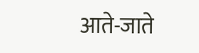आते-जाते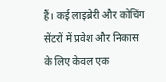हैं। कई लाइब्रेरी और कोचिंग सेंटरों में प्रवेश और निकास के लिए केवल एक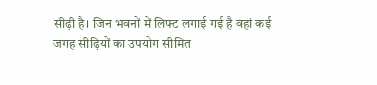सीढ़ी है। जिन भवनों में लिफ्ट लगाई गई है वहां कई जगह सीढ़ियों का उपयोग सीमित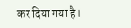कर दिया गया है।